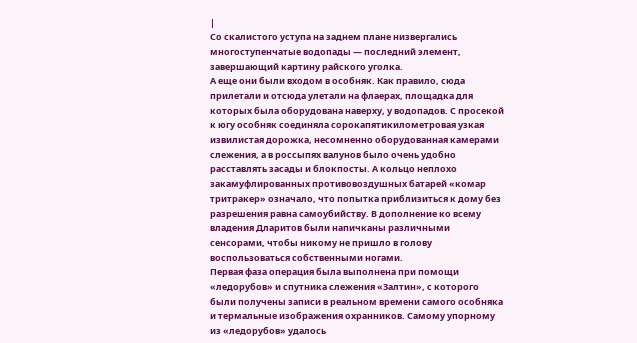|
Со скалистого уступа на заднем плане низвергались многоступенчатые водопады — последний элемент, завершающий картину райского уголка.
А еще они были входом в особняк. Как правило, сюда прилетали и отсюда улетали на флаерах, площадка для которых была оборудована наверху, у водопадов. С просекой к югу особняк соединяла сорокапятикилометровая узкая извилистая дорожка, несомненно оборудованная камерами слежения, а в россыпях валунов было очень удобно расставлять засады и блокпосты. А кольцо неплохо закамуфлированных противовоздушных батарей «комар тритракер» означало, что попытка приблизиться к дому без разрешения равна самоубийству. В дополнение ко всему владения Дларитов были напичканы различными сенсорами, чтобы никому не пришло в голову воспользоваться собственными ногами.
Первая фаза операция была выполнена при помощи «ледорубов» и спутника слежения «Залтин», с которого были получены записи в реальном времени самого особняка и термальные изображения охранников. Самому упорному из «ледорубов» удалось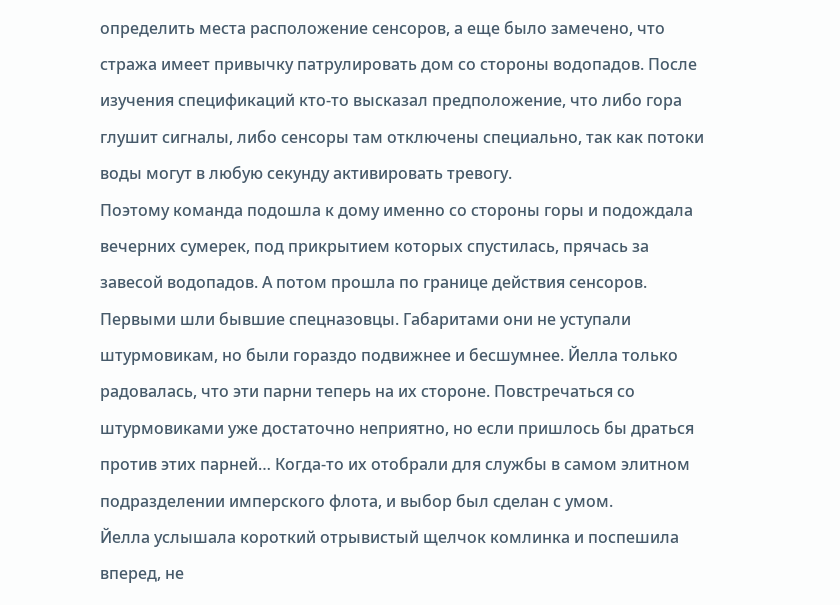определить места расположение сенсоров, а еще было замечено, что стража имеет привычку патрулировать дом со стороны водопадов. После изучения спецификаций кто-то высказал предположение, что либо гора глушит сигналы, либо сенсоры там отключены специально, так как потоки воды могут в любую секунду активировать тревогу.
Поэтому команда подошла к дому именно со стороны горы и подождала вечерних сумерек, под прикрытием которых спустилась, прячась за завесой водопадов. А потом прошла по границе действия сенсоров.
Первыми шли бывшие спецназовцы. Габаритами они не уступали штурмовикам, но были гораздо подвижнее и бесшумнее. Йелла только радовалась, что эти парни теперь на их стороне. Повстречаться со штурмовиками уже достаточно неприятно, но если пришлось бы драться против этих парней… Когда-то их отобрали для службы в самом элитном подразделении имперского флота, и выбор был сделан с умом.
Йелла услышала короткий отрывистый щелчок комлинка и поспешила вперед, не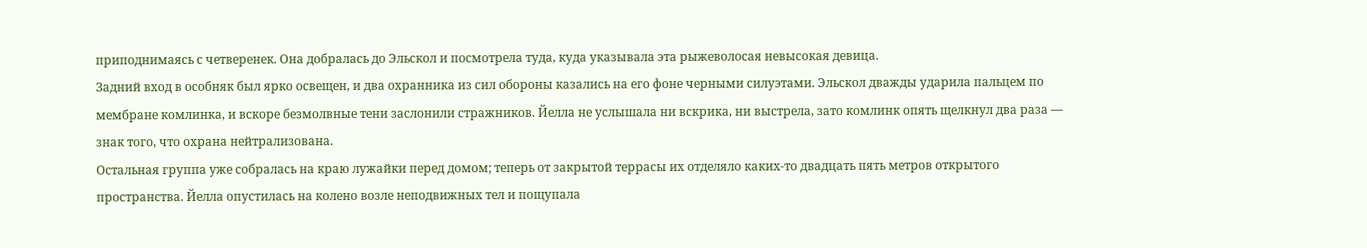приподнимаясь с четверенек. Она добралась до Эльскол и посмотрела туда, куда указывала эта рыжеволосая невысокая девица.
Задний вход в особняк был ярко освещен, и два охранника из сил обороны казались на его фоне черными силуэтами. Эльскол дважды ударила пальцем по мембране комлинка, и вскоре безмолвные тени заслонили стражников. Йелла не услышала ни вскрика, ни выстрела, зато комлинк опять щелкнул два раза — знак того, что охрана нейтрализована.
Остальная группа уже собралась на краю лужайки перед домом; теперь от закрытой террасы их отделяло каких-то двадцать пять метров открытого пространства. Йелла опустилась на колено возле неподвижных тел и пощупала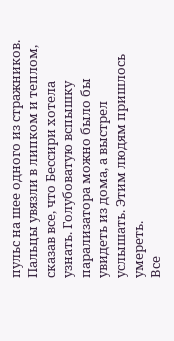пульс на шее одного из стражников. Пальцы увязли в липком и теплом, сказав все, что Бессири хотела узнать. Голубоватую вспышку парализатора можно было бы увидеть из дома, а выстрел услышать. Этим людям пришлось умереть.
Все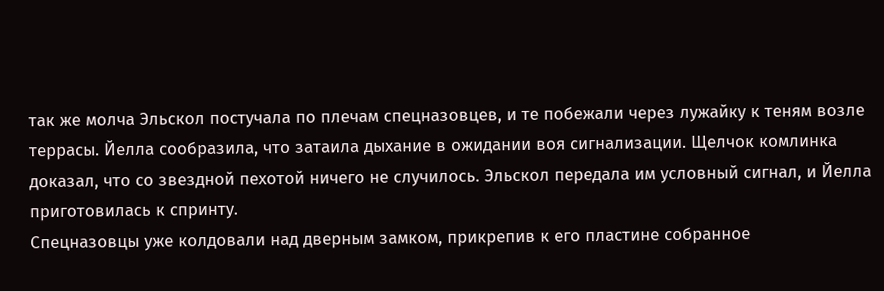так же молча Эльскол постучала по плечам спецназовцев, и те побежали через лужайку к теням возле террасы. Йелла сообразила, что затаила дыхание в ожидании воя сигнализации. Щелчок комлинка доказал, что со звездной пехотой ничего не случилось. Эльскол передала им условный сигнал, и Йелла приготовилась к спринту.
Спецназовцы уже колдовали над дверным замком, прикрепив к его пластине собранное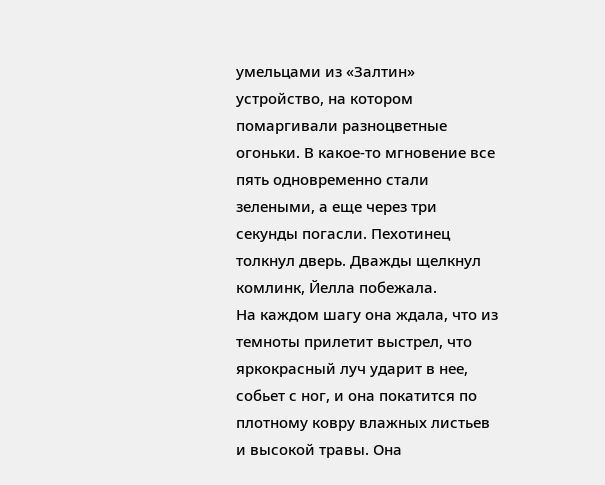умельцами из «Залтин» устройство, на котором помаргивали разноцветные огоньки. В какое-то мгновение все пять одновременно стали зелеными, а еще через три секунды погасли. Пехотинец толкнул дверь. Дважды щелкнул комлинк, Йелла побежала.
На каждом шагу она ждала, что из темноты прилетит выстрел, что яркокрасный луч ударит в нее, собьет с ног, и она покатится по плотному ковру влажных листьев и высокой травы. Она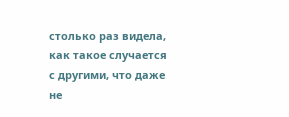столько раз видела, как такое случается с другими, что даже не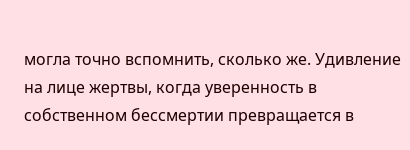могла точно вспомнить, сколько же. Удивление на лице жертвы, когда уверенность в собственном бессмертии превращается в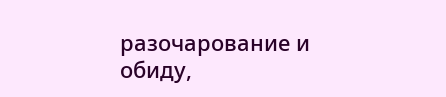разочарование и обиду,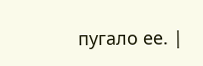пугало ее. |